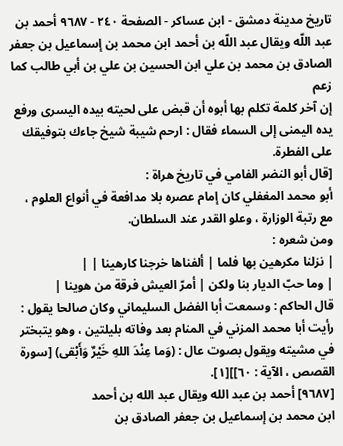تاريخ مدينة دمشق - ابن عساكر - الصفحة ٢٤٠ - ٩٦٨٧ أحمد بن عبد اللّه ويقال عبد اللّه بن أحمد ابن محمد بن إسماعيل بن جعفر الصادق بن محمد بن علي ابن الحسين بن علي بن أبي طالب كما زعم
إن آخر كلمة تكلم بها أبوه أن قبض على لحيته بيده اليسرى ورفع يده اليمنى إلى السماء فقال : ارحم شيبة شيخ جاءك بتوفيقك على الفطرة.
[قال أبو النضر الفامي في تاريخ هراة :
أبو محمد المغفلي كان إمام عصره بلا مدافعة في أنواع العلوم ، مع رتبة الوزارة ، وعلو القدر عند السلطان.
ومن شعره :
| نزلنا مكرهين بها فلما | ألفناها خرجنا كارهينا | |
| وما حبّ الديار بنا ولكن | أمرّ العيش فرقة من هوينا |
قال الحاكم : وسمعت أبا الفضل السليماني وكان صالحا يقول : رأيت أبا محمد المزني في المنام بعد وفاته بليلتين ، وهو يتبختر في مشيته ويقول بصوت عال : (وَما عِنْدَ اللهِ خَيْرٌ وَأَبْقى) [سورة القصص ، الآية : ٦٠]][١].
[٩٦٨٧] أحمد بن عبد الله ويقال عبد الله بن أحمد
ابن محمد بن إسماعيل بن جعفر الصادق بن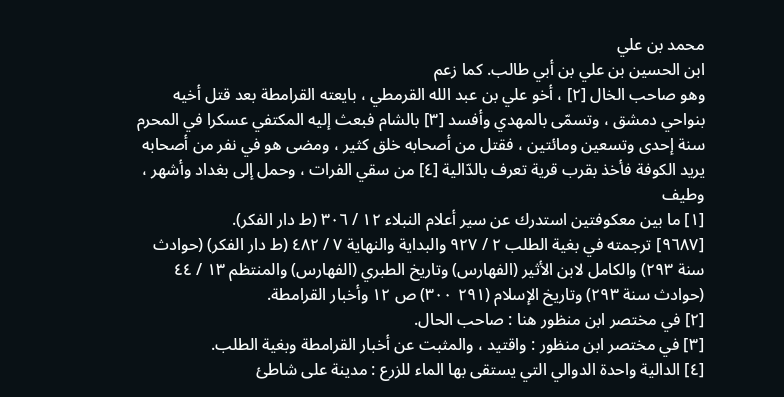محمد بن علي
ابن الحسين بن علي بن أبي طالب. كما زعم
وهو صاحب الخال [٢] ، أخو علي بن عبد الله القرمطي ، بايعته القرامطة بعد قتل أخيه بنواحي دمشق ، وتسمّى بالمهدي وأفسد [٣] بالشام فبعث إليه المكتفي عسكرا في المحرم سنة إحدى وتسعين ومائتين ، فقتل من أصحابه خلق كثير ، ومضى هو في نفر من أصحابه يريد الكوفة فأخذ بقرب قرية تعرف بالدّالية [٤] من سقي الفرات ، وحمل إلى بغداد وأشهر ، وطيف
[١] ما بين معكوفتين استدرك عن سير أعلام النبلاء ١٢ / ٣٠٦ (ط دار الفكر).
[٩٦٨٧] ترجمته في بغية الطلب ٢ / ٩٢٧ والبداية والنهاية ٧ / ٤٨٢ (ط دار الفكر) (حوادث سنة ٢٩٣) والكامل لابن الأثير (الفهارس) وتاريخ الطبري (الفهارس) والمنتظم ١٣ / ٤٤ (حوادث سنة ٢٩٣) وتاريخ الإسلام (٢٩١ ٣٠٠) ص ١٢ وأخبار القرامطة.
[٢] في مختصر ابن منظور هنا : صاحب الحال.
[٣] في مختصر ابن منظور : واقتيد ، والمثبت عن أخبار القرامطة وبغية الطلب.
[٤] الدالية واحدة الدوالي التي يستقى بها الماء للزرع : مدينة على شاطئ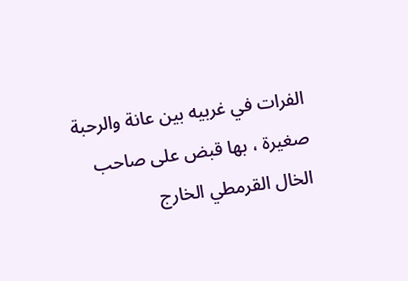الفرات في غربيه بين عانة والرحبة صغيرة ، بها قبض على صاحب الخال القرمطي الخارج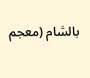بالشام (معجم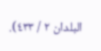البلدان ٢ / ٤٣٣).